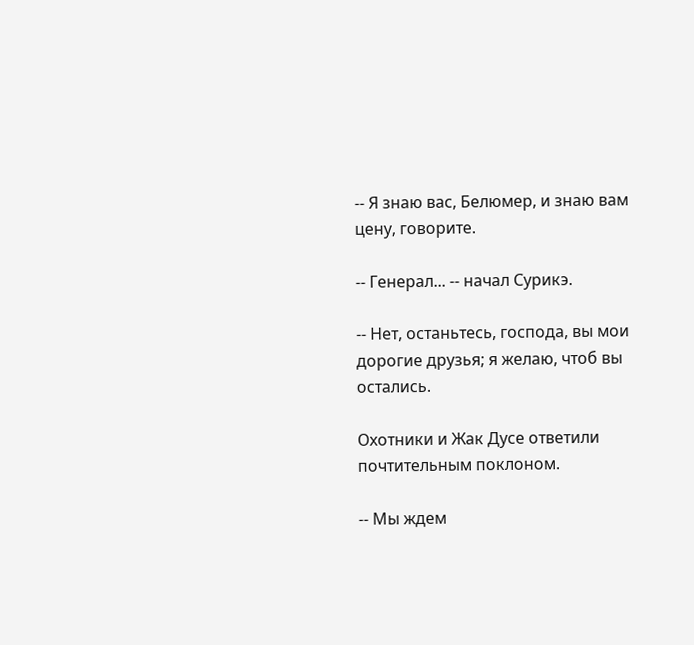-- Я знаю вас, Белюмер, и знаю вам цену, говорите.

-- Генерал... -- начал Сурикэ.

-- Нет, останьтесь, господа, вы мои дорогие друзья; я желаю, чтоб вы остались.

Охотники и Жак Дусе ответили почтительным поклоном.

-- Мы ждем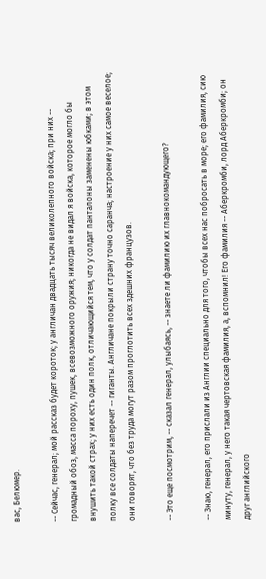вас, Белюмер.

-- Сейчас, генерал; мой рассказ будет короток; у англичан двадцать тысяч великолепного войска; при них -- громадный обоз, масса пороху, пушек, всевозможного оружия; никогда не видал я войска, которое могло бы внушить такой страх; у них есть один полк, отличающийся тем, что у солдат панталоны заменены юбками; в этом полку все солдаты наперечет -- гиганты. Англичане покрыли страну точно саранча; настроение у них самое веселое; они говорят, что без труда могут разом проглотить всех здешних французов.

-- Это еще посмотрим, -- сказал генерал, улыбаясь, -- знаете ли фамилию их главнокомандующего?

-- Знаю, генерал, его прислали из Англии специально для того, чтобы всех нас побросать в море; его фамилия, сию минуту, генерал, у него такая чертовская фамилия, а, вспомнил! Его фамилия -- Аберкромби, лорд Аберкромби; он друг английского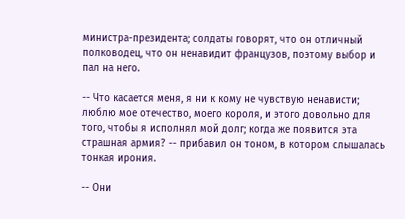министра-президента; солдаты говорят, что он отличный полководец, что он ненавидит французов, поэтому выбор и пал на него.

-- Что касается меня, я ни к кому не чувствую ненависти; люблю мое отечество, моего короля, и этого довольно для того, чтобы я исполнял мой долг; когда же появится эта страшная армия? -- прибавил он тоном, в котором слышалась тонкая ирония.

-- Они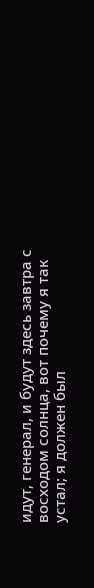идут, генерал, и будут здесь завтра с восходом солнца, вот почему я так устал; я должен был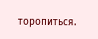торопиться.